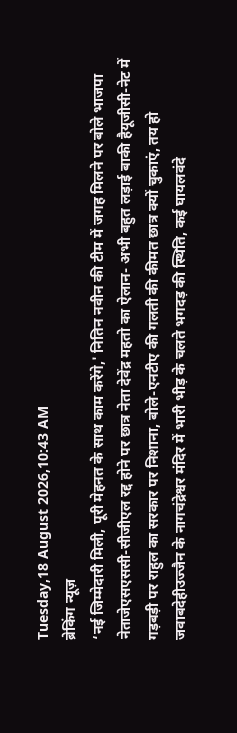Tuesday,18 August 2026,10:43 AM
ब्रेकिंग न्यूज़
‘नई जिम्मेदारी मिली, पूरी मेहनत के साथ काम करेंगे,' नितिन नवीन की टीम में जगह मिलने पर बोले भाजपा नेताजेएसएससी-सीजीएल रद्द होने पर छात्र नेता देवेंद्र महतो का ऐलान- अभी बहुत लड़ाई बाकी हैयूजीसी-नेट में गड़बड़ी पर राहुल का सरकार पर निशाना, बोले-एनटीए की गलती की कीमत छात्र क्यों चुकाएं, तय हो जवाबदेहीउज्जैन के नागचंद्रेश्वर मंदिर में भारी भीड़ के चलते भगदड़ की स्थिति, कई घायलवंदे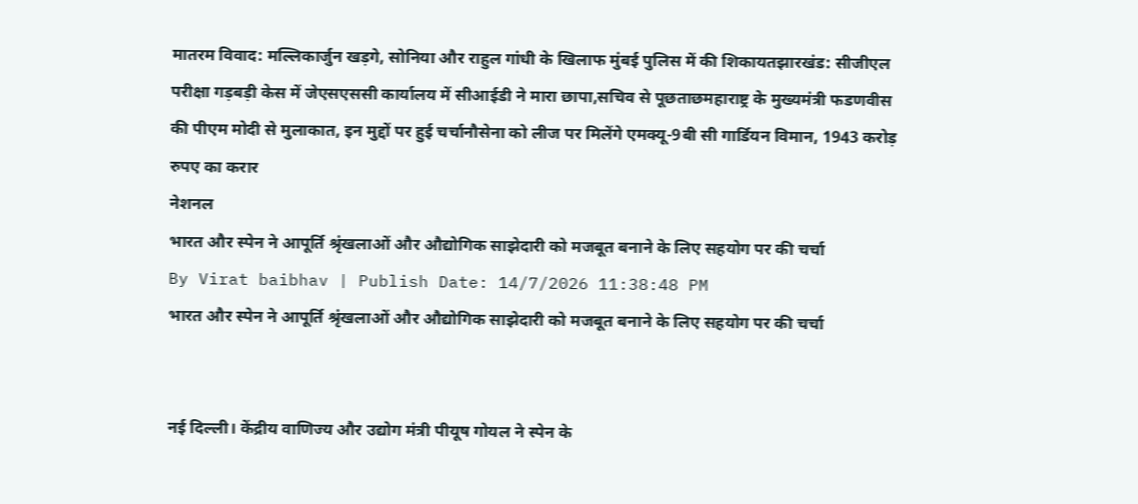मातरम विवाद: मल्लिकार्जुन खड़गे, सोनिया और राहुल गांधी के खिलाफ मुंबई पुलिस में की शिकायतझारखंड: सीजीएल परीक्षा गड़बड़ी केस में जेएसएससी कार्यालय में सीआईडी ने मारा छापा,सचिव से पूछताछमहाराष्ट्र के मुख्यमंत्री फडणवीस की पीएम मोदी से मुलाकात, इन मुद्दों पर हुई चर्चानौसेना को लीज पर मिलेंगे एमक्यू-9बी सी गार्डियन विमान, 1943 करोड़ रुपए का करार
नेशनल
भारत और स्पेन ने आपूर्ति श्रृंखलाओं और औद्योगिक साझेदारी को मजबूत बनाने के लिए सहयोग पर की चर्चा
By Virat baibhav | Publish Date: 14/7/2026 11:38:48 PM
भारत और स्पेन ने आपूर्ति श्रृंखलाओं और औद्योगिक साझेदारी को मजबूत बनाने के लिए सहयोग पर की चर्चा


नई दिल्ली। केंद्रीय वाणिज्य और उद्योग मंत्री पीयूष गोयल ने स्पेन के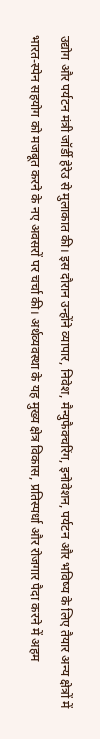उद्योग और पर्यटन मंत्री जॉर्डी हेरेउ से मुलाकात की। इस दौरान उन्होंने व्यापार, निवेश, मैन्युफैक्चरिंग, इनोवेशन, पर्यटन और भविष्य के लिए तैयार अन्य क्षेत्रों में भारत-स्पेन सहयोग को मजबूत करने के नए अवसरों पर चर्चा की। अर्थव्यवस्था के यह मुख्य क्षेत्र विकास, प्रतिस्पर्धा और रोजगार पैदा करने में अहम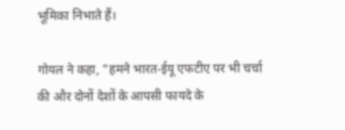भूमिका निभाते हैं।

गोयल ने कहा, "हमने भारत-ईयू एफटीए पर भी चर्चा की और दोनों देशों के आपसी फायदे के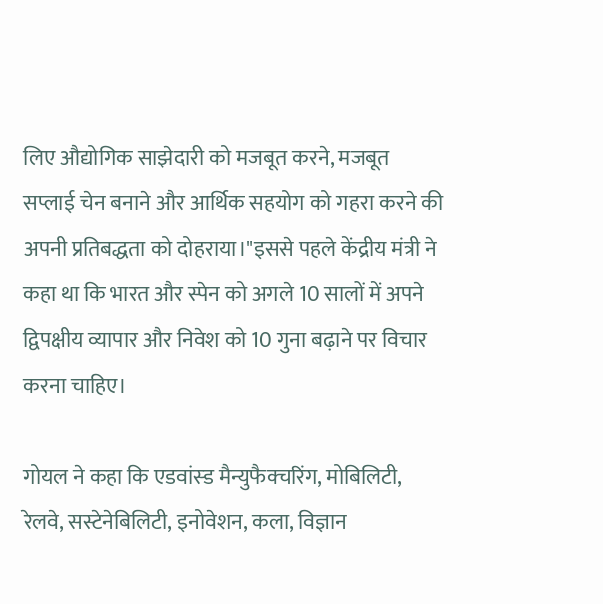लिए औद्योगिक साझेदारी को मजबूत करने, मजबूत सप्लाई चेन बनाने और आर्थिक सहयोग को गहरा करने की अपनी प्रतिबद्धता को दोहराया।"इससे पहले केंद्रीय मंत्री ने कहा था कि भारत और स्पेन को अगले 10 सालों में अपने द्विपक्षीय व्यापार और निवेश को 10 गुना बढ़ाने पर विचार करना चाहिए।

गोयल ने कहा कि एडवांस्ड मैन्युफैक्चरिंग, मोबिलिटी, रेलवे, सस्टेनेबिलिटी, इनोवेशन, कला, विज्ञान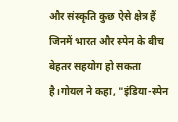और संस्कृति कुछ ऐसे क्षेत्र हैं जिनमें भारत और स्पेन के बीच बेहतर सहयोग हो सकता है।गोयल ने कहा, "इंडिया-स्पेन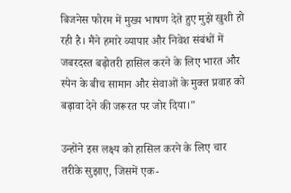बिजनेस फोरम में मुख्य भाषण देते हुए मुझे खुशी हो रही है। मैंने हमारे व्यापार और निवेश संबंधों में जबरदस्त बढ़ोतरी हासिल करने के लिए भारत और स्पेन के बीच सामान और सेवाओं के मुक्त प्रवाह को बढ़ावा देने की जरूरत पर जोर दिया।"

उन्होंने इस लक्ष्य को हासिल करने के लिए चार तरीके सुझाए, जिसमें एक-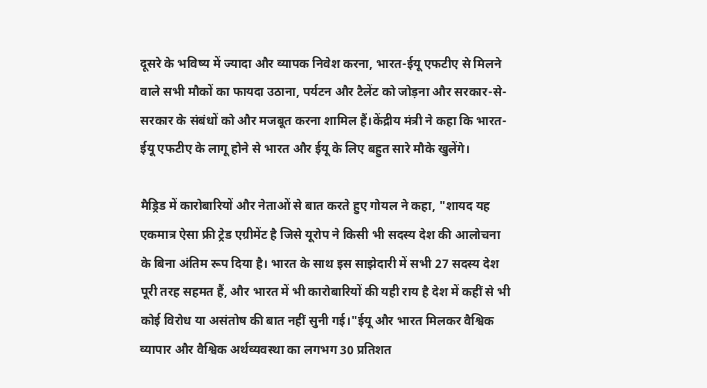दूसरे के भविष्य में ज्यादा और व्यापक निवेश करना, भारत-ईयू एफटीए से मिलने वाले सभी मौकों का फायदा उठाना, पर्यटन और टैलेंट को जोड़ना और सरकार-से-सरकार के संबंधों को और मजबूत करना शामिल हैं।केंद्रीय मंत्री ने कहा कि भारत-ईयू एफटीए के लागू होने से भारत और ईयू के लिए बहुत सारे मौके खुलेंगे।

मैड्रिड में कारोबारियों और नेताओं से बात करते हुए गोयल ने कहा, "शायद यह एकमात्र ऐसा फ्री ट्रेड एग्रीमेंट है जिसे यूरोप ने किसी भी सदस्य देश की आलोचना के बिना अंतिम रूप दिया है। भारत के साथ इस साझेदारी में सभी 27 सदस्य देश पूरी तरह सहमत हैं, और भारत में भी कारोबारियों की यही राय है देश में कहीं से भी कोई विरोध या असंतोष की बात नहीं सुनी गई।"ईयू और भारत मिलकर वैश्विक व्यापार और वैश्विक अर्थव्यवस्था का लगभग 30 प्रतिशत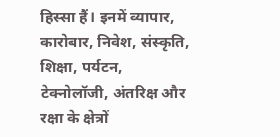हिस्सा हैं। इनमें व्यापार, कारोबार, निवेश, संस्कृति, शिक्षा, पर्यटन, टेक्नोलॉजी, अंतरिक्ष और रक्षा के क्षेत्रों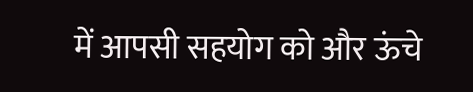में आपसी सहयोग को और ऊंचे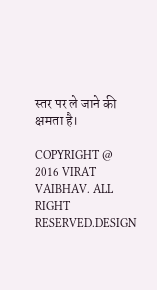स्तर पर ले जाने की क्षमता है।

COPYRIGHT @ 2016 VIRAT VAIBHAV. ALL RIGHT RESERVED.DESIGN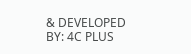& DEVELOPED BY: 4C PLUS